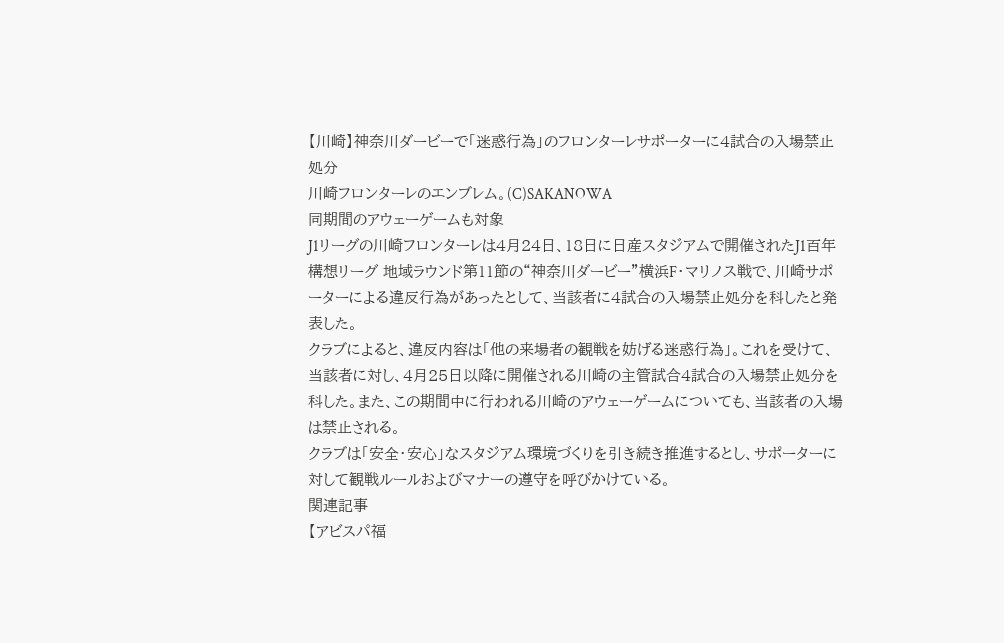【川崎】神奈川ダービーで「迷惑行為」のフロンターレサポーターに4試合の入場禁止処分
川崎フロンターレのエンブレム。(C)SAKANOWA
同期間のアウェーゲームも対象
J1リーグの川崎フロンターレは4月24日、18日に日産スタジアムで開催されたJ1百年構想リーグ 地域ラウンド第11節の“神奈川ダービー”横浜F・マリノス戦で、川崎サポーターによる違反行為があったとして、当該者に4試合の入場禁止処分を科したと発表した。
クラブによると、違反内容は「他の来場者の観戦を妨げる迷惑行為」。これを受けて、当該者に対し、4月25日以降に開催される川崎の主管試合4試合の入場禁止処分を科した。また、この期間中に行われる川崎のアウェーゲームについても、当該者の入場は禁止される。
クラブは「安全・安心」なスタジアム環境づくりを引き続き推進するとし、サポーターに対して観戦ルールおよびマナーの遵守を呼びかけている。
関連記事
【アビスパ福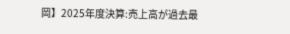岡】2025年度決算:売上高が過去最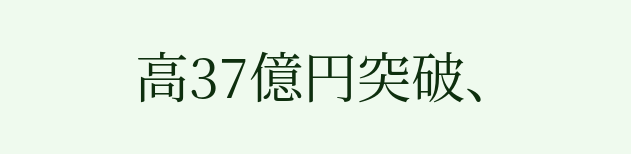高37億円突破、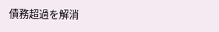債務超過を解消